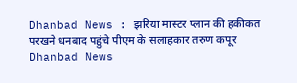Dhanbad News : झरिया मास्टर प्लान की हकीकत परखने धनबाद पहुंचे पीएम के सलाहकार तरुण कपूर
Dhanbad News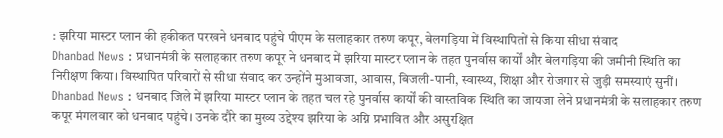: झरिया मास्टर प्लान की हकीकत परखने धनबाद पहुंचे पीएम के सलाहकार तरुण कपूर, बेलगड़िया में विस्थापितों से किया सीधा संवाद
Dhanbad News : प्रधानमंत्री के सलाहकार तरुण कपूर ने धनबाद में झरिया मास्टर प्लान के तहत पुनर्वास कार्यों और बेलगड़िया की जमीनी स्थिति का निरीक्षण किया। विस्थापित परिवारों से सीधा संवाद कर उन्होंने मुआवजा, आवास, बिजली-पानी, स्वास्थ्य, शिक्षा और रोजगार से जुड़ी समस्याएं सुनीं।
Dhanbad News : धनबाद जिले में झरिया मास्टर प्लान के तहत चल रहे पुनर्वास कार्यों की वास्तविक स्थिति का जायजा लेने प्रधानमंत्री के सलाहकार तरुण कपूर मंगलवार को धनबाद पहुंचे। उनके दौरे का मुख्य उद्देश्य झरिया के अग्नि प्रभावित और असुरक्षित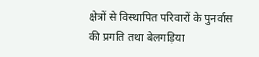क्षेत्रों से विस्थापित परिवारों के पुनर्वास की प्रगति तथा बेलगड़िया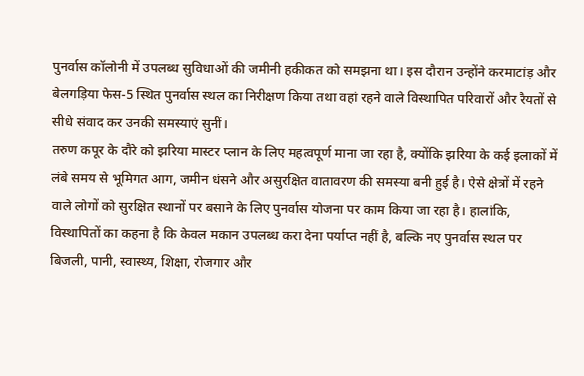पुनर्वास कॉलोनी में उपलब्ध सुविधाओं की जमीनी हकीकत को समझना था। इस दौरान उन्होंने करमाटांड़ और बेलगड़िया फेस-5 स्थित पुनर्वास स्थल का निरीक्षण किया तथा वहां रहने वाले विस्थापित परिवारों और रैयतों से सीधे संवाद कर उनकी समस्याएं सुनीं।
तरुण कपूर के दौरे को झरिया मास्टर प्लान के लिए महत्वपूर्ण माना जा रहा है, क्योंकि झरिया के कई इलाकों में लंबे समय से भूमिगत आग, जमीन धंसने और असुरक्षित वातावरण की समस्या बनी हुई है। ऐसे क्षेत्रों में रहने वाले लोगों को सुरक्षित स्थानों पर बसाने के लिए पुनर्वास योजना पर काम किया जा रहा है। हालांकि, विस्थापितों का कहना है कि केवल मकान उपलब्ध करा देना पर्याप्त नहीं है, बल्कि नए पुनर्वास स्थल पर बिजली, पानी, स्वास्थ्य, शिक्षा, रोजगार और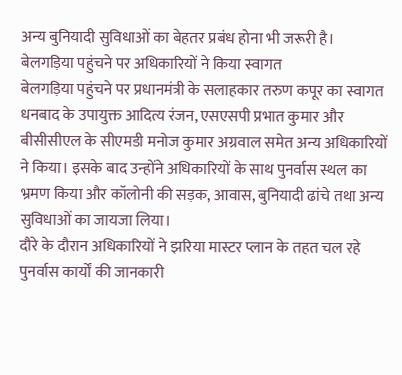अन्य बुनियादी सुविधाओं का बेहतर प्रबंध होना भी जरूरी है।
बेलगड़िया पहुंचने पर अधिकारियों ने किया स्वागत
बेलगड़िया पहुंचने पर प्रधानमंत्री के सलाहकार तरुण कपूर का स्वागत धनबाद के उपायुक्त आदित्य रंजन, एसएसपी प्रभात कुमार और बीसीसीएल के सीएमडी मनोज कुमार अग्रवाल समेत अन्य अधिकारियों ने किया। इसके बाद उन्होंने अधिकारियों के साथ पुनर्वास स्थल का भ्रमण किया और कॉलोनी की सड़क, आवास, बुनियादी ढांचे तथा अन्य सुविधाओं का जायजा लिया।
दौरे के दौरान अधिकारियों ने झरिया मास्टर प्लान के तहत चल रहे पुनर्वास कार्यों की जानकारी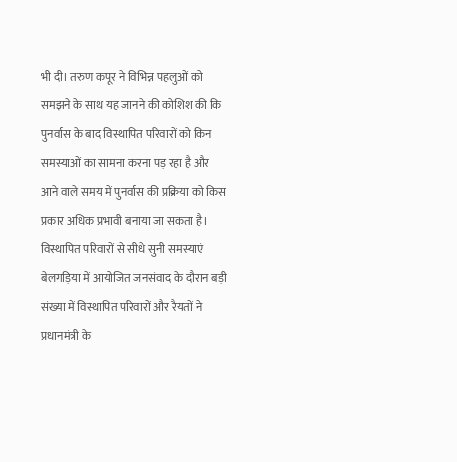भी दी। तरुण कपूर ने विभिन्न पहलुओं को समझने के साथ यह जानने की कोशिश की कि पुनर्वास के बाद विस्थापित परिवारों को किन समस्याओं का सामना करना पड़ रहा है और आने वाले समय में पुनर्वास की प्रक्रिया को किस प्रकार अधिक प्रभावी बनाया जा सकता है।
विस्थापित परिवारों से सीधे सुनी समस्याएं
बेलगड़िया में आयोजित जनसंवाद के दौरान बड़ी संख्या में विस्थापित परिवारों और रैयतों ने प्रधानमंत्री के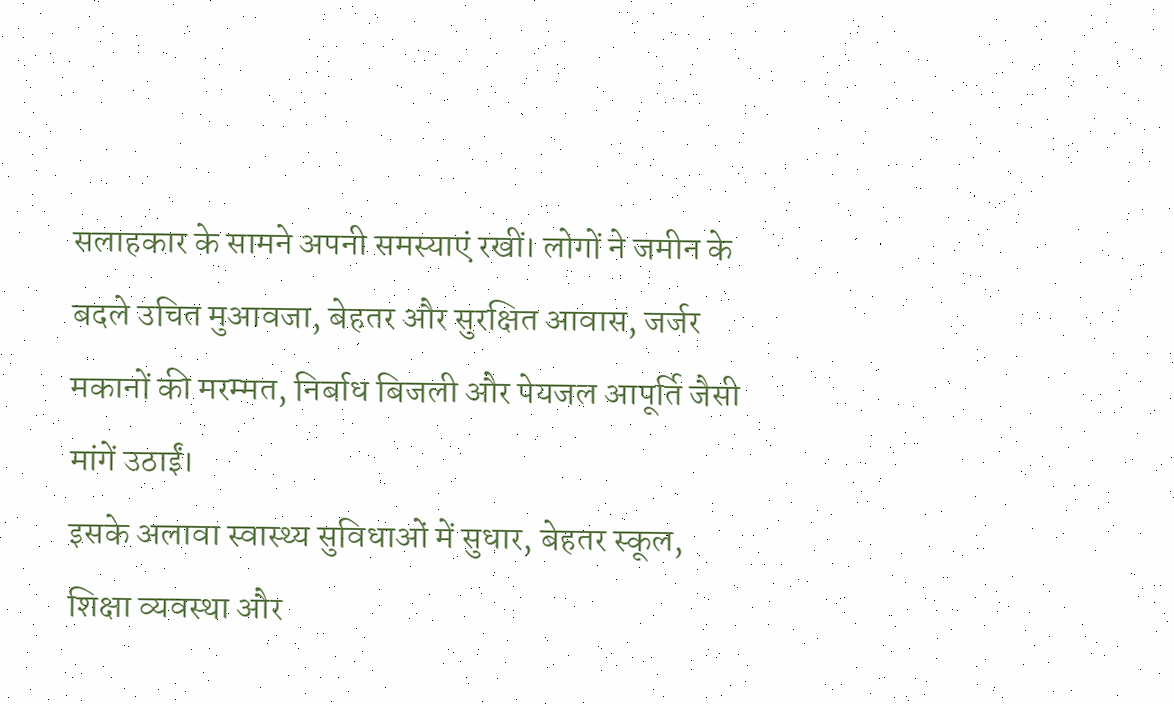सलाहकार के सामने अपनी समस्याएं रखीं। लोगों ने जमीन के बदले उचित मुआवजा, बेहतर और सुरक्षित आवास, जर्जर मकानों की मरम्मत, निर्बाध बिजली और पेयजल आपूर्ति जैसी मांगें उठाईं।
इसके अलावा स्वास्थ्य सुविधाओं में सुधार, बेहतर स्कूल, शिक्षा व्यवस्था और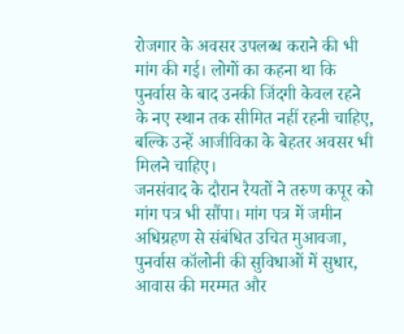रोजगार के अवसर उपलब्ध कराने की भी मांग की गई। लोगों का कहना था कि पुनर्वास के बाद उनकी जिंदगी केवल रहने के नए स्थान तक सीमित नहीं रहनी चाहिए, बल्कि उन्हें आजीविका के बेहतर अवसर भी मिलने चाहिए।
जनसंवाद के दौरान रैयतों ने तरुण कपूर को मांग पत्र भी सौंपा। मांग पत्र में जमीन अधिग्रहण से संबंधित उचित मुआवजा, पुनर्वास कॉलोनी की सुविधाओं में सुधार, आवास की मरम्मत और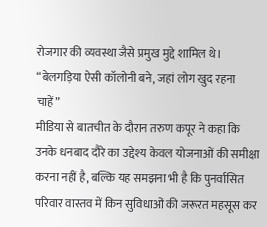रोजगार की व्यवस्था जैसे प्रमुख मुद्दे शामिल थे।
“बेलगड़िया ऐसी कॉलोनी बने, जहां लोग खुद रहना चाहें”
मीडिया से बातचीत के दौरान तरुण कपूर ने कहा कि उनके धनबाद दौरे का उद्देश्य केवल योजनाओं की समीक्षा करना नहीं है, बल्कि यह समझना भी है कि पुनर्वासित परिवार वास्तव में किन सुविधाओं की जरूरत महसूस कर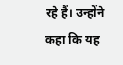रहे हैं। उन्होंने कहा कि यह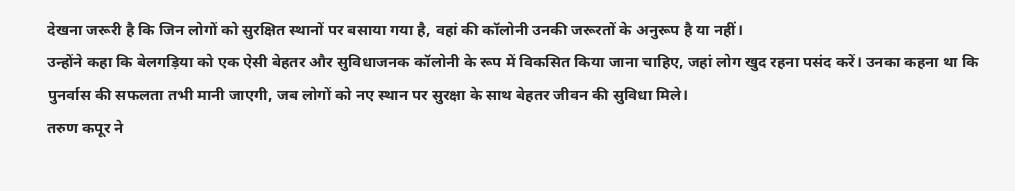देखना जरूरी है कि जिन लोगों को सुरक्षित स्थानों पर बसाया गया है, वहां की कॉलोनी उनकी जरूरतों के अनुरूप है या नहीं।
उन्होंने कहा कि बेलगड़िया को एक ऐसी बेहतर और सुविधाजनक कॉलोनी के रूप में विकसित किया जाना चाहिए, जहां लोग खुद रहना पसंद करें। उनका कहना था कि पुनर्वास की सफलता तभी मानी जाएगी, जब लोगों को नए स्थान पर सुरक्षा के साथ बेहतर जीवन की सुविधा मिले।
तरुण कपूर ने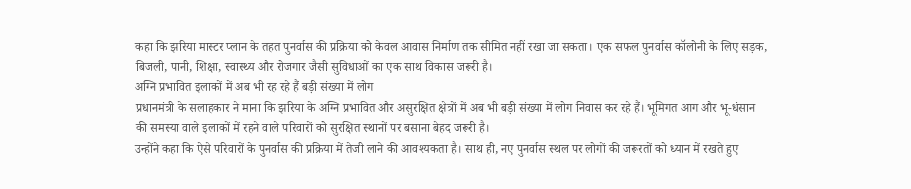कहा कि झरिया मास्टर प्लान के तहत पुनर्वास की प्रक्रिया को केवल आवास निर्माण तक सीमित नहीं रखा जा सकता। एक सफल पुनर्वास कॉलोनी के लिए सड़क, बिजली, पानी, शिक्षा, स्वास्थ्य और रोजगार जैसी सुविधाओं का एक साथ विकास जरूरी है।
अग्नि प्रभावित इलाकों में अब भी रह रहे हैं बड़ी संख्या में लोग
प्रधानमंत्री के सलाहकार ने माना कि झरिया के अग्नि प्रभावित और असुरक्षित क्षेत्रों में अब भी बड़ी संख्या में लोग निवास कर रहे हैं। भूमिगत आग और भू-धंसान की समस्या वाले इलाकों में रहने वाले परिवारों को सुरक्षित स्थानों पर बसाना बेहद जरूरी है।
उन्होंने कहा कि ऐसे परिवारों के पुनर्वास की प्रक्रिया में तेजी लाने की आवश्यकता है। साथ ही, नए पुनर्वास स्थल पर लोगों की जरूरतों को ध्यान में रखते हुए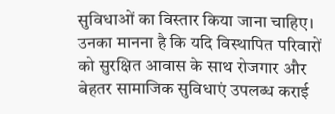सुविधाओं का विस्तार किया जाना चाहिए। उनका मानना है कि यदि विस्थापित परिवारों को सुरक्षित आवास के साथ रोजगार और बेहतर सामाजिक सुविधाएं उपलब्ध कराई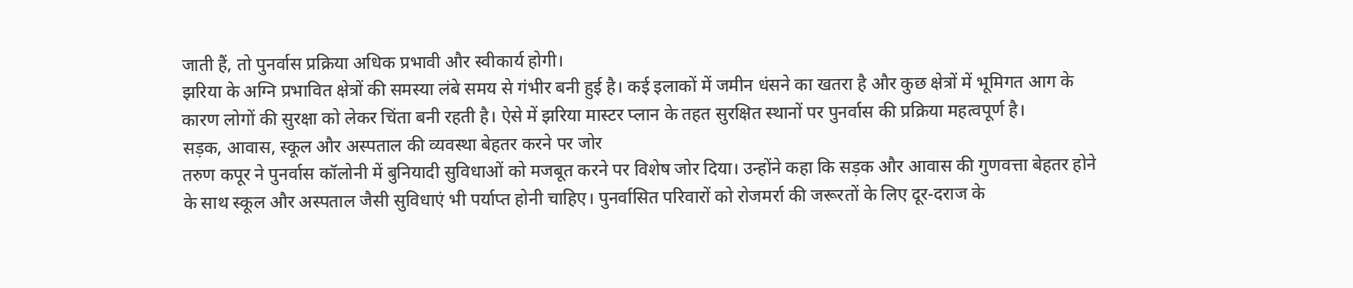जाती हैं, तो पुनर्वास प्रक्रिया अधिक प्रभावी और स्वीकार्य होगी।
झरिया के अग्नि प्रभावित क्षेत्रों की समस्या लंबे समय से गंभीर बनी हुई है। कई इलाकों में जमीन धंसने का खतरा है और कुछ क्षेत्रों में भूमिगत आग के कारण लोगों की सुरक्षा को लेकर चिंता बनी रहती है। ऐसे में झरिया मास्टर प्लान के तहत सुरक्षित स्थानों पर पुनर्वास की प्रक्रिया महत्वपूर्ण है।
सड़क, आवास, स्कूल और अस्पताल की व्यवस्था बेहतर करने पर जोर
तरुण कपूर ने पुनर्वास कॉलोनी में बुनियादी सुविधाओं को मजबूत करने पर विशेष जोर दिया। उन्होंने कहा कि सड़क और आवास की गुणवत्ता बेहतर होने के साथ स्कूल और अस्पताल जैसी सुविधाएं भी पर्याप्त होनी चाहिए। पुनर्वासित परिवारों को रोजमर्रा की जरूरतों के लिए दूर-दराज के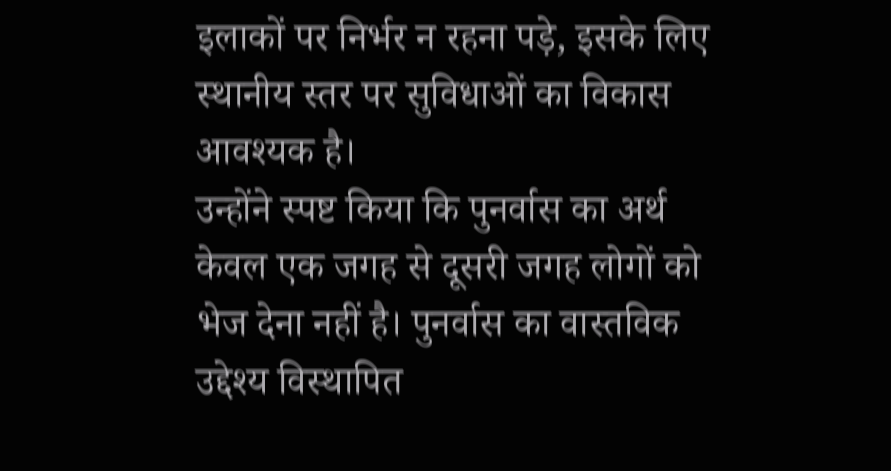इलाकों पर निर्भर न रहना पड़े, इसके लिए स्थानीय स्तर पर सुविधाओं का विकास आवश्यक है।
उन्होंने स्पष्ट किया कि पुनर्वास का अर्थ केवल एक जगह से दूसरी जगह लोगों को भेज देना नहीं है। पुनर्वास का वास्तविक उद्देश्य विस्थापित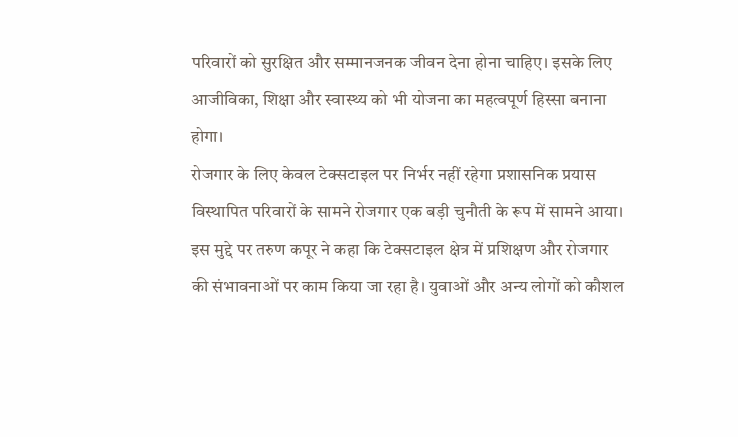परिवारों को सुरक्षित और सम्मानजनक जीवन देना होना चाहिए। इसके लिए आजीविका, शिक्षा और स्वास्थ्य को भी योजना का महत्वपूर्ण हिस्सा बनाना होगा।
रोजगार के लिए केवल टेक्सटाइल पर निर्भर नहीं रहेगा प्रशासनिक प्रयास
विस्थापित परिवारों के सामने रोजगार एक बड़ी चुनौती के रूप में सामने आया। इस मुद्दे पर तरुण कपूर ने कहा कि टेक्सटाइल क्षेत्र में प्रशिक्षण और रोजगार की संभावनाओं पर काम किया जा रहा है। युवाओं और अन्य लोगों को कौशल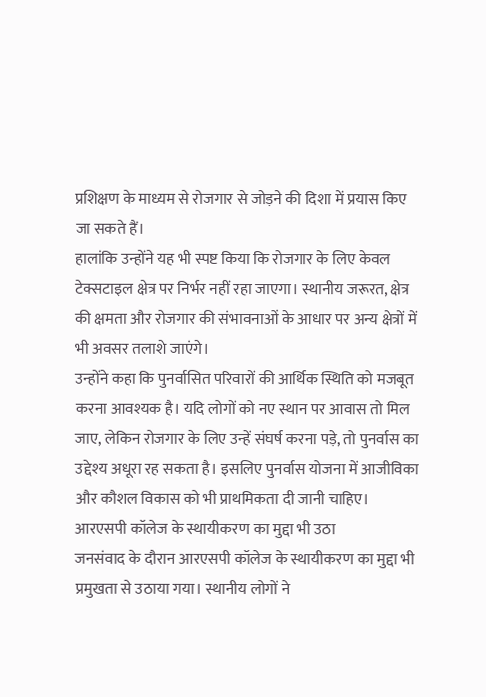प्रशिक्षण के माध्यम से रोजगार से जोड़ने की दिशा में प्रयास किए जा सकते हैं।
हालांकि उन्होंने यह भी स्पष्ट किया कि रोजगार के लिए केवल टेक्सटाइल क्षेत्र पर निर्भर नहीं रहा जाएगा। स्थानीय जरूरत, क्षेत्र की क्षमता और रोजगार की संभावनाओं के आधार पर अन्य क्षेत्रों में भी अवसर तलाशे जाएंगे।
उन्होंने कहा कि पुनर्वासित परिवारों की आर्थिक स्थिति को मजबूत करना आवश्यक है। यदि लोगों को नए स्थान पर आवास तो मिल जाए, लेकिन रोजगार के लिए उन्हें संघर्ष करना पड़े, तो पुनर्वास का उद्देश्य अधूरा रह सकता है। इसलिए पुनर्वास योजना में आजीविका और कौशल विकास को भी प्राथमिकता दी जानी चाहिए।
आरएसपी कॉलेज के स्थायीकरण का मुद्दा भी उठा
जनसंवाद के दौरान आरएसपी कॉलेज के स्थायीकरण का मुद्दा भी प्रमुखता से उठाया गया। स्थानीय लोगों ने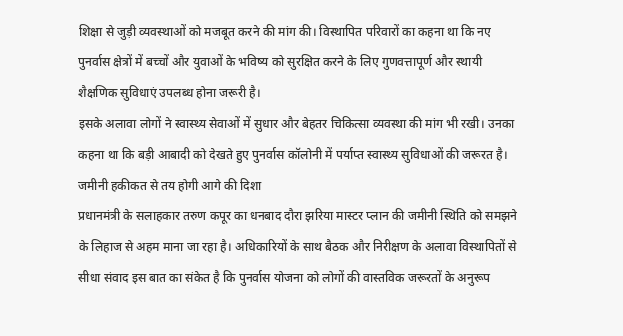शिक्षा से जुड़ी व्यवस्थाओं को मजबूत करने की मांग की। विस्थापित परिवारों का कहना था कि नए पुनर्वास क्षेत्रों में बच्चों और युवाओं के भविष्य को सुरक्षित करने के लिए गुणवत्तापूर्ण और स्थायी शैक्षणिक सुविधाएं उपलब्ध होना जरूरी है।
इसके अलावा लोगों ने स्वास्थ्य सेवाओं में सुधार और बेहतर चिकित्सा व्यवस्था की मांग भी रखी। उनका कहना था कि बड़ी आबादी को देखते हुए पुनर्वास कॉलोनी में पर्याप्त स्वास्थ्य सुविधाओं की जरूरत है।
जमीनी हकीकत से तय होगी आगे की दिशा
प्रधानमंत्री के सलाहकार तरुण कपूर का धनबाद दौरा झरिया मास्टर प्लान की जमीनी स्थिति को समझने के लिहाज से अहम माना जा रहा है। अधिकारियों के साथ बैठक और निरीक्षण के अलावा विस्थापितों से सीधा संवाद इस बात का संकेत है कि पुनर्वास योजना को लोगों की वास्तविक जरूरतों के अनुरूप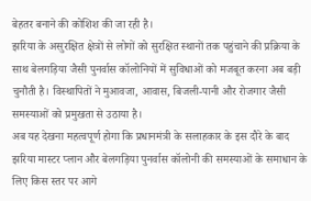बेहतर बनाने की कोशिश की जा रही है।
झरिया के असुरक्षित क्षेत्रों से लोगों को सुरक्षित स्थानों तक पहुंचाने की प्रक्रिया के साथ बेलगड़िया जैसी पुनर्वास कॉलोनियों में सुविधाओं को मजबूत करना अब बड़ी चुनौती है। विस्थापितों ने मुआवजा, आवास, बिजली-पानी और रोजगार जैसी समस्याओं को प्रमुखता से उठाया है।
अब यह देखना महत्वपूर्ण होगा कि प्रधानमंत्री के सलाहकार के इस दौरे के बाद झरिया मास्टर प्लान और बेलगड़िया पुनर्वास कॉलोनी की समस्याओं के समाधान के लिए किस स्तर पर आगे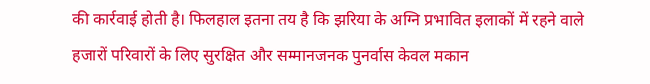की कार्रवाई होती है। फिलहाल इतना तय है कि झरिया के अग्नि प्रभावित इलाकों में रहने वाले हजारों परिवारों के लिए सुरक्षित और सम्मानजनक पुनर्वास केवल मकान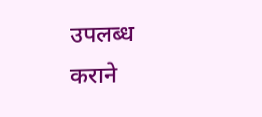उपलब्ध कराने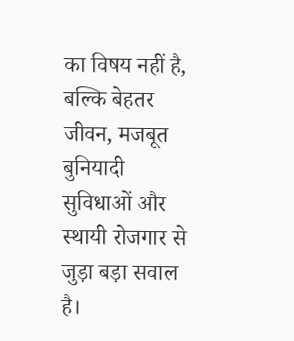का विषय नहीं है, बल्कि बेहतर जीवन, मजबूत बुनियादी सुविधाओं और स्थायी रोजगार से जुड़ा बड़ा सवाल है।